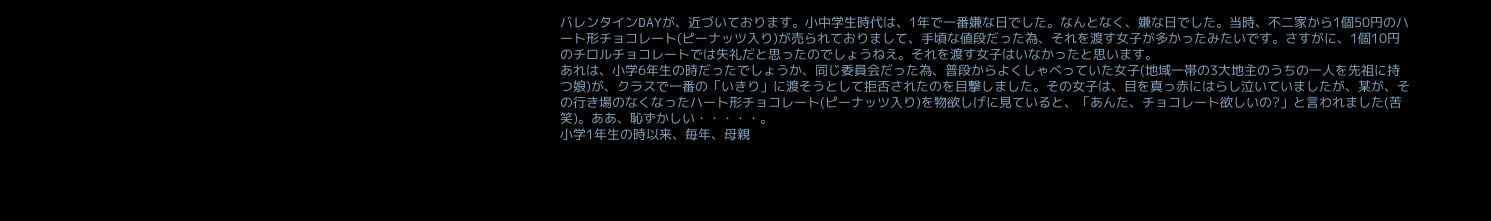バレンタインDAYが、近づいております。小中学生時代は、1年で一番嫌な日でした。なんとなく、嫌な日でした。当時、不二家から1個50円のハート形チョコレート(ピーナッツ入り)が売られておりまして、手頃な値段だった為、それを渡す女子が多かったみたいです。さすがに、1個10円のチロルチョコレートでは失礼だと思ったのでしょうねえ。それを渡す女子はいなかったと思います。
あれは、小学6年生の時だったでしょうか、同じ委員会だった為、普段からよくしゃべっていた女子(地域一帯の3大地主のうちの一人を先祖に持つ娘)が、クラスで一番の「いきり」に渡そうとして拒否されたのを目撃しました。その女子は、目を真っ赤にはらし泣いていましたが、某が、その行き場のなくなったハート形チョコレート(ピーナッツ入り)を物欲しげに見ていると、「あんた、チョコレート欲しいの?」と言われました(苦笑)。ああ、恥ずかしい・・・・・。
小学1年生の時以来、毎年、母親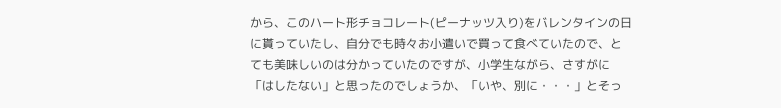から、このハート形チョコレート(ピーナッツ入り)をバレンタインの日に貰っていたし、自分でも時々お小遣いで買って食べていたので、とても美味しいのは分かっていたのですが、小学生ながら、さすがに「はしたない」と思ったのでしょうか、「いや、別に・・・」とそっ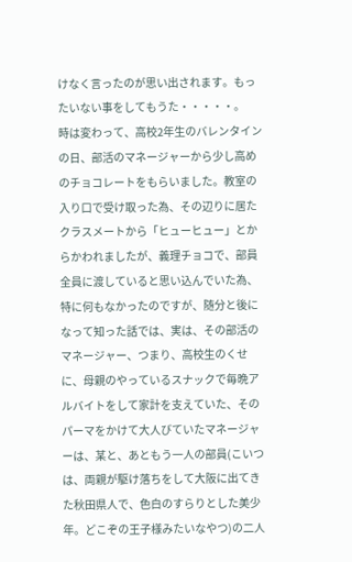けなく言ったのが思い出されます。もったいない事をしてもうた・・・・・。
時は変わって、高校2年生のバレンタインの日、部活のマネージャーから少し高めのチョコレートをもらいました。教室の入り口で受け取った為、その辺りに居たクラスメートから「ヒューヒュー」とからかわれましたが、義理チョコで、部員全員に渡していると思い込んでいた為、特に何もなかったのですが、随分と後になって知った話では、実は、その部活のマネージャー、つまり、高校生のくせに、母親のやっているスナックで毎晩アルバイトをして家計を支えていた、そのパーマをかけて大人びていたマネージャーは、某と、あともう一人の部員(こいつは、両親が駆け落ちをして大阪に出てきた秋田県人で、色白のすらりとした美少年。どこぞの王子様みたいなやつ)の二人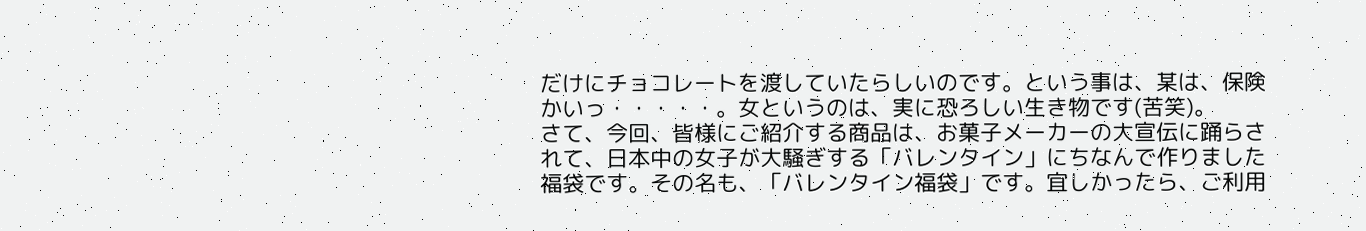だけにチョコレートを渡していたらしいのです。という事は、某は、保険かいっ・・・・・。女というのは、実に恐ろしい生き物です(苦笑)。
さて、今回、皆様にご紹介する商品は、お菓子メーカーの大宣伝に踊らされて、日本中の女子が大騒ぎする「バレンタイン」にちなんで作りました福袋です。その名も、「バレンタイン福袋」です。宜しかったら、ご利用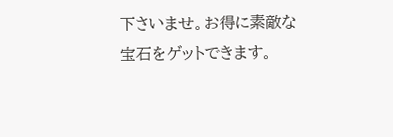下さいませ。お得に素敵な宝石をゲットできます。